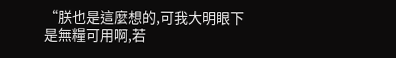“朕也是這麼想的,可我大明眼下是無糧可用啊,若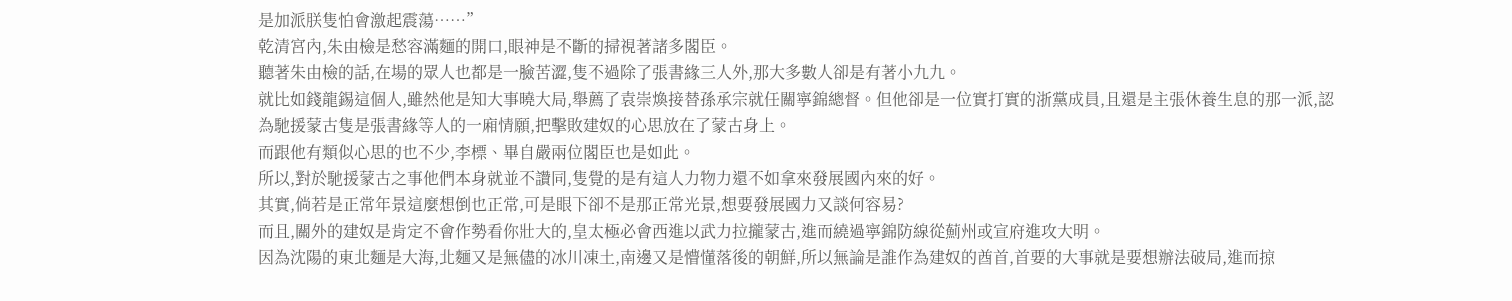是加派朕隻怕會激起震蕩……”
乾清宮內,朱由檢是愁容滿麵的開口,眼神是不斷的掃視著諸多閣臣。
聽著朱由檢的話,在場的眾人也都是一臉苦澀,隻不過除了張書緣三人外,那大多數人卻是有著小九九。
就比如錢龍錫這個人,雖然他是知大事曉大局,舉薦了袁崇煥接替孫承宗就任關寧錦總督。但他卻是一位實打實的浙黨成員,且還是主張休養生息的那一派,認為馳援蒙古隻是張書緣等人的一廂情願,把擊敗建奴的心思放在了蒙古身上。
而跟他有類似心思的也不少,李標、畢自嚴兩位閣臣也是如此。
所以,對於馳援蒙古之事他們本身就並不讚同,隻覺的是有這人力物力還不如拿來發展國內來的好。
其實,倘若是正常年景這麼想倒也正常,可是眼下卻不是那正常光景,想要發展國力又談何容易?
而且,關外的建奴是肯定不會作勢看你壯大的,皇太極必會西進以武力拉攏蒙古,進而繞過寧錦防線從薊州或宣府進攻大明。
因為沈陽的東北麵是大海,北麵又是無儘的冰川凍土,南邊又是懵懂落後的朝鮮,所以無論是誰作為建奴的酋首,首要的大事就是要想辦法破局,進而掠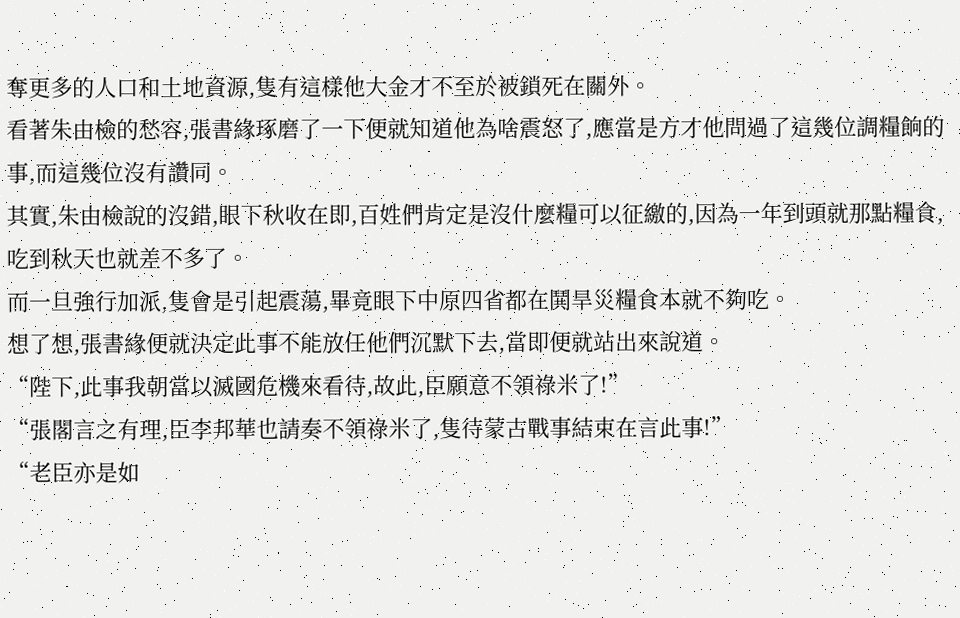奪更多的人口和土地資源,隻有這樣他大金才不至於被鎖死在關外。
看著朱由檢的愁容,張書緣琢磨了一下便就知道他為啥震怒了,應當是方才他問過了這幾位調糧餉的事,而這幾位沒有讚同。
其實,朱由檢說的沒錯,眼下秋收在即,百姓們肯定是沒什麼糧可以征繳的,因為一年到頭就那點糧食,吃到秋天也就差不多了。
而一旦強行加派,隻會是引起震蕩,畢竟眼下中原四省都在鬨旱災糧食本就不夠吃。
想了想,張書緣便就決定此事不能放任他們沉默下去,當即便就站出來說道。
“陛下,此事我朝當以滅國危機來看待,故此,臣願意不領祿米了!”
“張閣言之有理,臣李邦華也請奏不領祿米了,隻待蒙古戰事結束在言此事!”
“老臣亦是如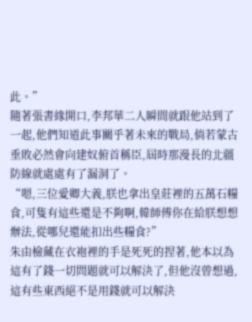此。”
隨著張書緣開口,李邦華二人瞬間就跟他站到了一起,他們知道此事關乎著未來的戰局,倘若蒙古垂敗必然會向建奴俯首稱臣,屆時那漫長的北疆防線就處處有了漏洞了。
“嗯,三位愛卿大義,朕也拿出皇莊裡的五萬石糧食,可隻有這些還是不夠啊,韓師傅你在給朕想想辦法,從哪兒還能扣出些糧食?”
朱由檢藏在衣袍裡的手是死死的捏著,他本以為這有了錢一切問題就可以解決了,但他沒曾想過,這有些東西絕不是用錢就可以解決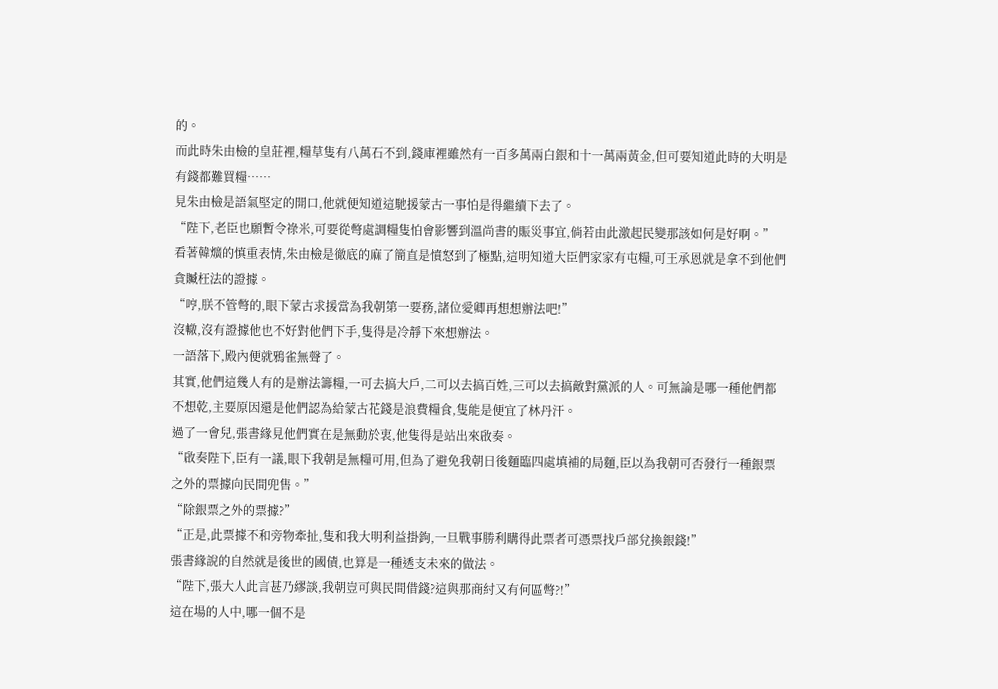的。
而此時朱由檢的皇莊裡,糧草隻有八萬石不到,錢庫裡雖然有一百多萬兩白銀和十一萬兩黃金,但可要知道此時的大明是有錢都難買糧……
見朱由檢是語氣堅定的開口,他就便知道這馳援蒙古一事怕是得繼續下去了。
“陛下,老臣也願暫令祿米,可要從彆處調糧隻怕會影響到溫尚書的賑災事宜,倘若由此激起民變那該如何是好啊。”
看著韓爌的慎重表情,朱由檢是徹底的麻了簡直是憤怒到了極點,這明知道大臣們家家有屯糧,可王承恩就是拿不到他們貪贓枉法的證據。
“哼,朕不管彆的,眼下蒙古求援當為我朝第一要務,諸位愛卿再想想辦法吧!”
沒轍,沒有證據他也不好對他們下手,隻得是冷靜下來想辦法。
一語落下,殿內便就鴉雀無聲了。
其實,他們這幾人有的是辦法籌糧,一可去搞大戶,二可以去搞百姓,三可以去搞敵對黨派的人。可無論是哪一種他們都不想乾,主要原因還是他們認為給蒙古花錢是浪費糧食,隻能是便宜了林丹汗。
過了一會兒,張書緣見他們實在是無動於衷,他隻得是站出來啟奏。
“啟奏陛下,臣有一議,眼下我朝是無糧可用,但為了避免我朝日後麵臨四處填補的局麵,臣以為我朝可否發行一種銀票之外的票據向民間兜售。”
“除銀票之外的票據?”
“正是,此票據不和旁物牽扯,隻和我大明利益掛鉤,一旦戰事勝利購得此票者可憑票找戶部兌換銀錢!”
張書緣說的自然就是後世的國債,也算是一種透支未來的做法。
“陛下,張大人此言甚乃繆談,我朝豈可與民間借錢?這與那商紂又有何區彆?!”
這在場的人中,哪一個不是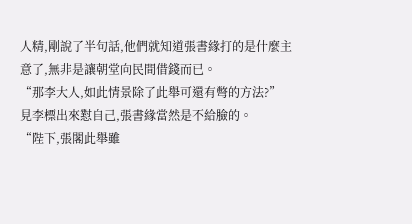人精,剛說了半句話,他們就知道張書緣打的是什麼主意了,無非是讓朝堂向民間借錢而已。
“那李大人,如此情景除了此舉可還有彆的方法?”
見李標出來懟自己,張書緣當然是不給臉的。
“陛下,張閣此舉雖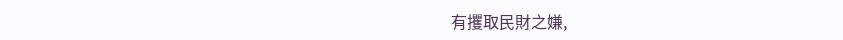有攫取民財之嫌,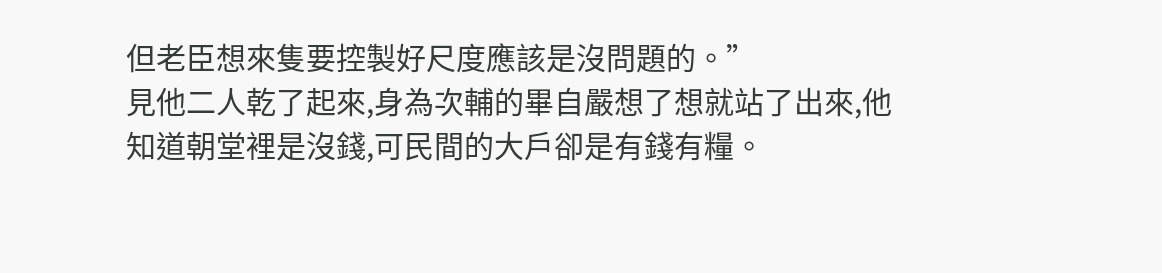但老臣想來隻要控製好尺度應該是沒問題的。”
見他二人乾了起來,身為次輔的畢自嚴想了想就站了出來,他知道朝堂裡是沒錢,可民間的大戶卻是有錢有糧。